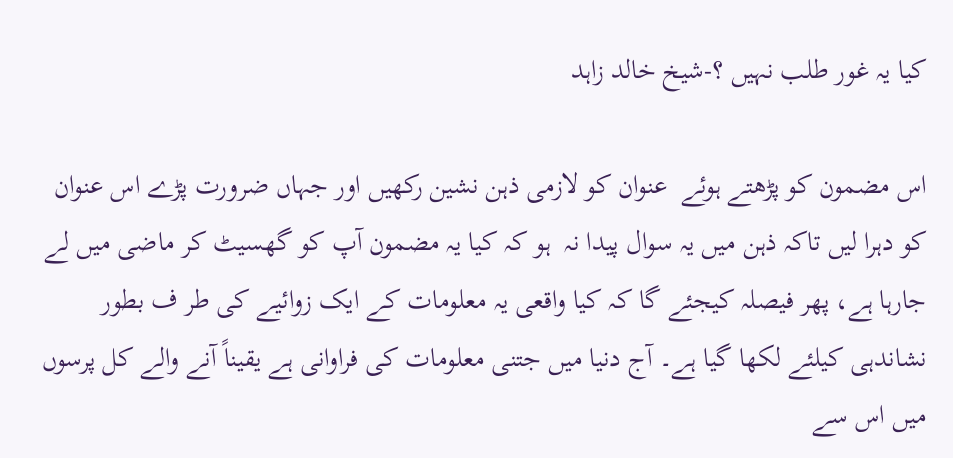کیا یہ غور طلب نہیں ؟-شیخ خالد زاہد

اس مضمون کو پڑھتے ہوئے  عنوان کو لازمی ذہن نشین رکھیں اور جہاں ضرورت پڑے اس عنوان کو دہرا لیں تاکہ ذہن میں یہ سوال پیدا نہ  ہو کہ کیا یہ مضمون آپ کو گھسیٹ کر ماضی میں لے جارہا ہے، پھر فیصلہ کیجئے گا کہ کیا واقعی یہ معلومات کے ایک زوائیے کی طر ف بطور نشاندہی کیلئے لکھا گیا ہے۔ آج دنیا میں جتنی معلومات کی فراوانی ہے یقیناً آنے والے کل پرسوں میں اس سے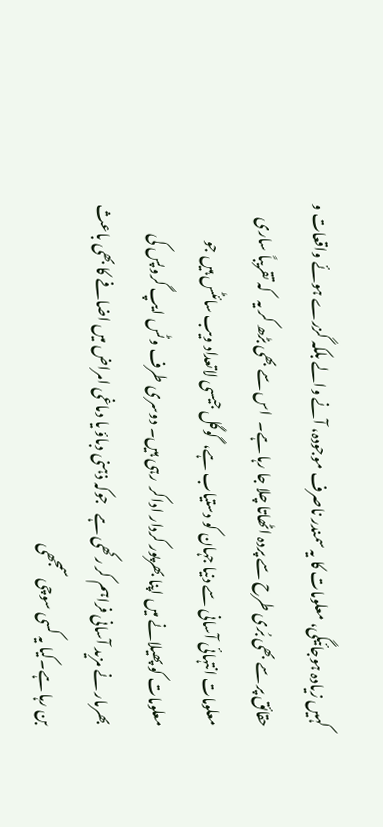کہیں زیادہ ہوجائیگی، معلومات کا یہ سمندر ناصرف موجودہ، آنے والے بلکہ گزرے ہوئے واقعات و حقائق پر سے بھی بُری طرح سے پردہ اٹھاتا چلا جا رہا ہے۔  اس سے بھی بڑھ کر یہ   کہ تقریباً ساری معلومات انتہائی آسانی سے دنیا جہان کو دستیاب ہے،  گوگل جیسی لاتعداد ویب سائٹس ہیں جو معلومات کو پھیلانے میں اپنا بھرپور کردار اداکر  رہی ہیں۔ دوسری طرف وٹس ایپ گروپس کی بھرمار نے مزید آسانی فراہم کر رکھی ہے   جوکہ ذہنی دباؤ یا دماغی امراض میں اضافے کا بھی باعث بن رہا ہے۔کیا یہ کسی سوچی سمجھی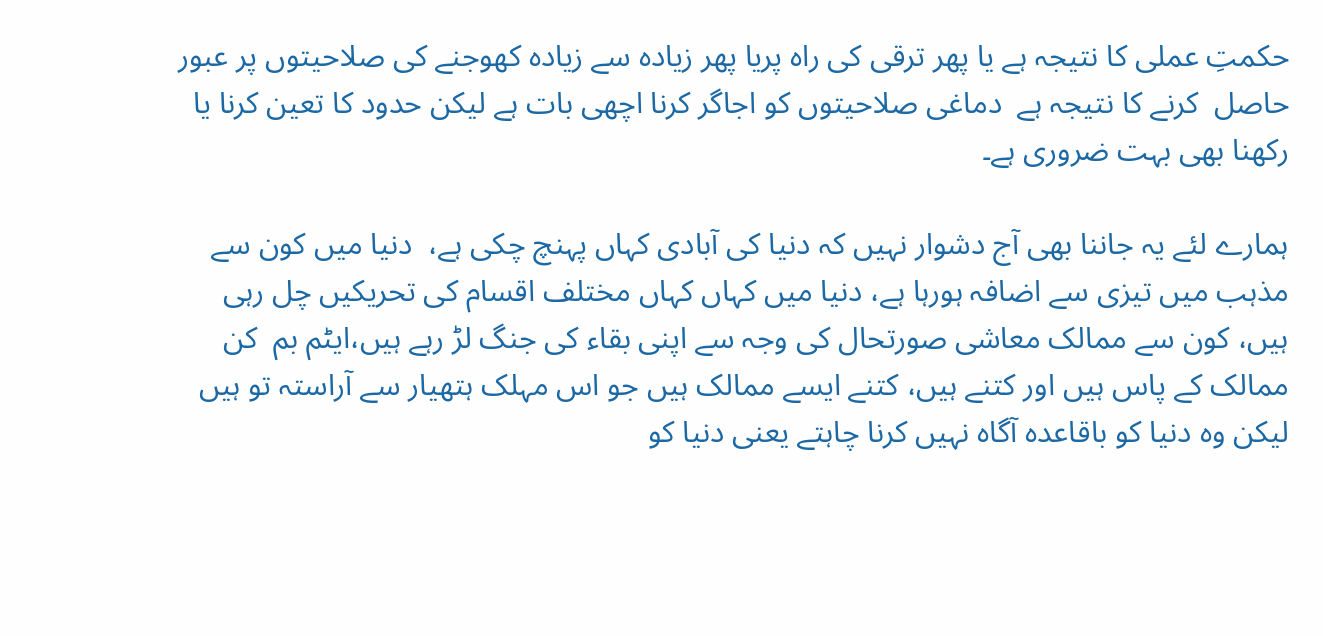حکمتِ عملی کا نتیجہ ہے یا پھر ترقی کی راہ پریا پھر زیادہ سے زیادہ کھوجنے کی صلاحیتوں پر عبور  حاصل  کرنے کا نتیجہ ہے  دماغی صلاحیتوں کو اجاگر کرنا اچھی بات ہے لیکن حدود کا تعین کرنا یا رکھنا بھی بہت ضروری ہے۔

ہمارے لئے یہ جاننا بھی آج دشوار نہیں کہ دنیا کی آبادی کہاں پہنچ چکی ہے،  دنیا میں کون سے مذہب میں تیزی سے اضافہ ہورہا ہے، دنیا میں کہاں کہاں مختلف اقسام کی تحریکیں چل رہی ہیں، کون سے ممالک معاشی صورتحال کی وجہ سے اپنی بقاء کی جنگ لڑ رہے ہیں،ایٹم بم  کن ممالک کے پاس ہیں اور کتنے ہیں، کتنے ایسے ممالک ہیں جو اس مہلک ہتھیار سے آراستہ تو ہیں لیکن وہ دنیا کو باقاعدہ آگاہ نہیں کرنا چاہتے یعنی دنیا کو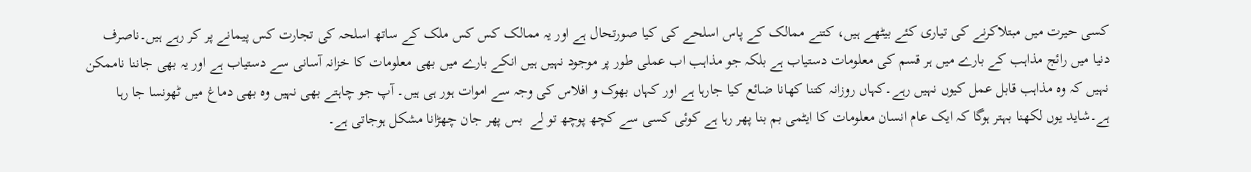کسی حیرت میں مبتلاکرنے کی تیاری کئے بیٹھے ہیں، کتنے ممالک کے پاس اسلحے کی کیا صورتحال ہے اور یہ ممالک کس کس ملک کے ساتھ اسلحہ کی تجارت کس پیمانے پر کر رہے ہیں۔ناصرف دنیا میں رائج مذاہب کے بارے میں ہر قسم کی معلومات دستیاب ہے بلکہ جو مذاہب اب عملی طور پر موجود نہیں ہیں انکے بارے میں بھی معلومات کا خزانہ آسانی سے دستیاب ہے اور یہ بھی جاننا ناممکن نہیں کہ وہ مذاہب قابل عمل کیوں نہیں رہے۔کہاں روزانہ کتنا کھانا ضائع کیا جارہا ہے اور کہاں بھوک و افلاس کی وجہ سے اموات ہور ہی ہیں۔ آپ جو چاہتے بھی نہیں وہ بھی دماغ میں ٹھونسا جا رہا ہے۔شاید یوں لکھنا بہتر ہوگا کہ ایک عام انسان معلومات کا ایٹمی بم بنا پھر رہا ہے کوئی کسی سے کچھ پوچھ تو لے  بس پھر جان چھڑانا مشکل ہوجاتی ہے۔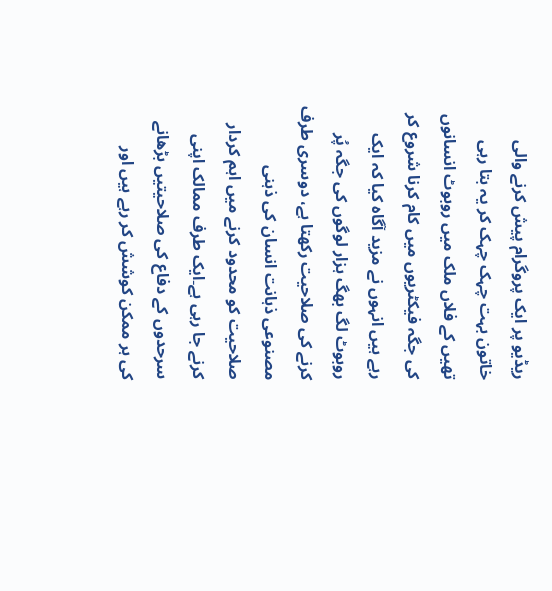ریڈیو پر ایک پروگرام پیش کرنے والی خاتون بہت چہک چہک کر یہ بتا رہی تھیں کے فلاں ملک میں روبوٹ انسانوں کی جگہ فیکٹریوں میں کام کرنا شروع کر رہے ہیں انہوں نے مزید آگاہ کیا کہ ایک روبوٹ لگ بھگ ہزار لوگوں کی جگہ پُر کرنے کی صلاحیت رکھتا ہے، دوسری طرف مصنوعی ذہانت انسان کی ذہنی صلاحیت کو محدود کرنے میں اہم کردار کرنے جا رہی ہے۔ایک طرف ممالک اپنی سرحدوں کے دفاع کی صلاحیتیں بڑھانے کی ہر ممکن کوشش کر رہے ہیں اور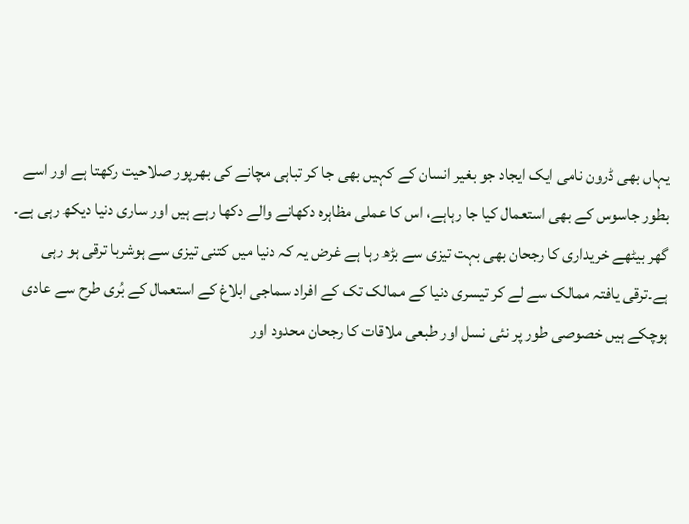یہاں بھی ڈرون نامی ایک ایجاد جو بغیر انسان کے کہیں بھی جا کر تباہی مچانے کی بھرپور صلاحیت رکھتا ہے اور اسے بطور جاسوس کے بھی استعمال کیا جا رہاہے، اس کا عملی مظاہرہ دکھانے والے دکھا رہے ہیں اور ساری دنیا دیکھ رہی ہے۔ گھر بیٹھے خریداری کا رجحان بھی بہت تیزی سے بڑھ رہا ہے غرض یہ کہ دنیا میں کتنی تیزی سے ہوشربا ترقی ہو رہی ہے۔ترقی یافتہ ممالک سے لے کر تیسری دنیا کے ممالک تک کے افراد سماجی ابلاغ کے استعمال کے بُری طرح سے عادی ہوچکے ہیں خصوصی طور پر نئی نسل اور طبعی ملاقات کا رجحان محدود اور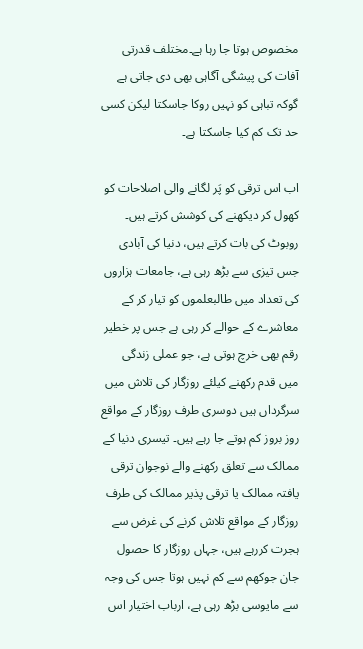مخصوص ہوتا جا رہا ہے۔مختلف قدرتی آفات کی پیشگی آگاہی بھی دی جاتی ہے گوکہ تباہی کو نہیں روکا جاسکتا لیکن کسی حد تک کم کیا جاسکتا ہے۔

اب اس ترقی کو پَر لگانے والی اصلاحات کو کھول کر دیکھنے کی کوشش کرتے ہیں۔ روبوٹ کی بات کرتے ہیں، دنیا کی آبادی جس تیزی سے بڑھ رہی ہے، جامعات ہزاروں کی تعداد میں طالبعلموں کو تیار کر کے معاشرے کے حوالے کر رہی ہے جس پر خطیر رقم بھی خرچ ہوتی ہے، جو عملی زندگی میں قدم رکھنے کیلئے روزگار کی تلاش میں سرگرداں ہیں دوسری طرف روزگار کے مواقع روز بروز کم ہوتے جا رہے ہیں۔ تیسری دنیا کے ممالک سے تعلق رکھنے والے نوجوان ترقی یافتہ ممالک یا ترقی پذیر ممالک کی طرف روزگار کے مواقع تلاش کرنے کی غرض سے ہجرت کررہے ہیں، جہاں روزگار کا حصول جان جوکھم سے کم نہیں ہوتا جس کی وجہ سے مایوسی بڑھ رہی ہے، ارباب اختیار اس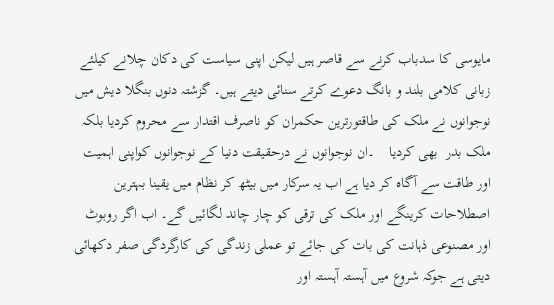مایوسی کا سدباب کرنے سے قاصر ہیں لیکن اپنی سیاست کی دکان چلانے کیلئے زبانی کلامی بلند و بانگ دعوے کرتے سنائی دیتے ہیں۔ گزشتہ دنوں بنگلا دیش میں نوجوانوں نے ملک کی طاقتورترین حکمران کو ناصرف اقتدار سے محروم کردیا بلکہ ملک بدر  بھی کردیا    ۔ان نوجوانوں نے درحقیقت دنیا کے نوجوانوں کواپنی اہمیت اور طاقت سے آگاہ کر دیا ہے اب یہ سرکار میں بیٹھ کر نظام میں یقینا بہترین اصطلاحات کرینگے اور ملک کی ترقی کو چار چاند لگائیں گے۔ اب اگر روبوٹ اور مصنوعی ذہانت کی بات کی جائے تو عملی زندگی کی کارگردگی صفر دکھائی دیتی ہے جوکہ شروع میں آہستہ آہستہ اور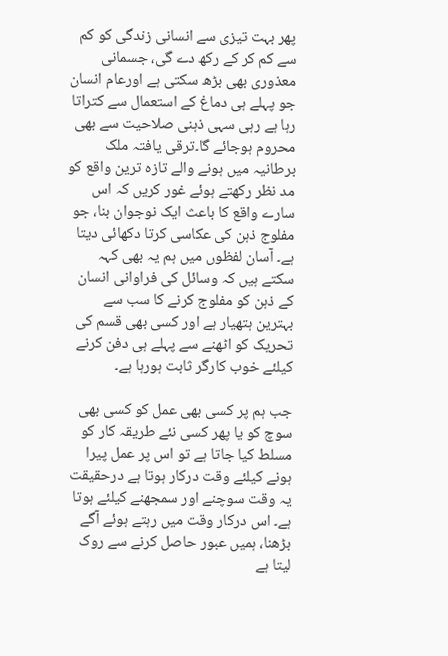پھر بہت تیزی سے انسانی زندگی کو کم سے کم کر کے رکھ دے گی، جسمانی معذوری بھی بڑھ سکتی ہے اورعام انسان جو پہلے ہی دماغ کے استعمال سے کتراتا رہا ہے رہی سہی ذہنی صلاحیت سے بھی محروم ہوجائے گا۔ترقی یافتہ ملک برطانیہ میں ہونے والے تازہ ترین واقع کو مد نظر رکھتے ہوئے غور کریں کہ اس سارے واقع کا باعث ایک نوجوان بنا، جو مفلوج ذہن کی عکاسی کرتا دکھائی دیتا ہے۔ آسان لفظوں میں ہم یہ بھی کہہ سکتے ہیں کہ وسائل کی فراوانی انسان کے ذہن کو مفلوج کرنے کا سب سے بہترین ہتھیار ہے اور کسی بھی قسم کی تحریک کو اٹھنے سے پہلے ہی دفن کرنے کیلئے خوب کارگر ثابت ہورہا ہے۔

جب ہم پر کسی بھی عمل کو کسی بھی سوچ کو یا پھر کسی نئے طریقہ کار کو مسلط کیا جاتا ہے تو اس پر عمل پیرا ہونے کیلئے وقت درکار ہوتا ہے درحقیقت یہ وقت سوچنے اور سمجھنے کیلئے ہوتا ہے۔ اس درکار وقت میں رہتے ہوئے آگے بڑھنا، ہمیں عبور حاصل کرنے سے روک لیتا ہے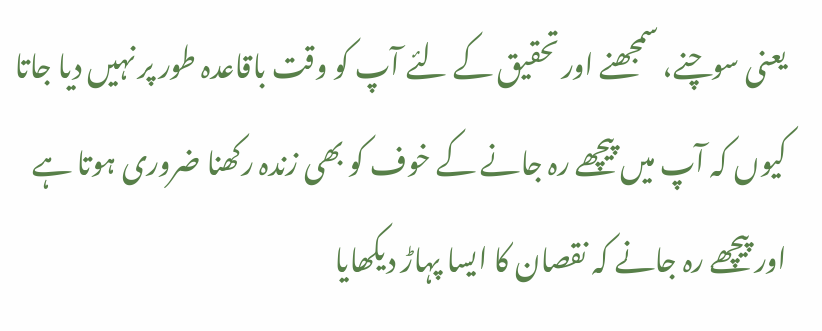یعنی سوچنے، سمجھنے اور تحقیق کے لئے آپ کو وقت باقاعدہ طور پر نہیں دیا جاتا کیوں کہ آپ میں پیچھے رہ جانے کے خوف کو بھی زندہ رکھنا ضروری ہوتا ہے اور پیچھے رہ جانے کہ نقصان کا ایسا پہاڑ دیکھایا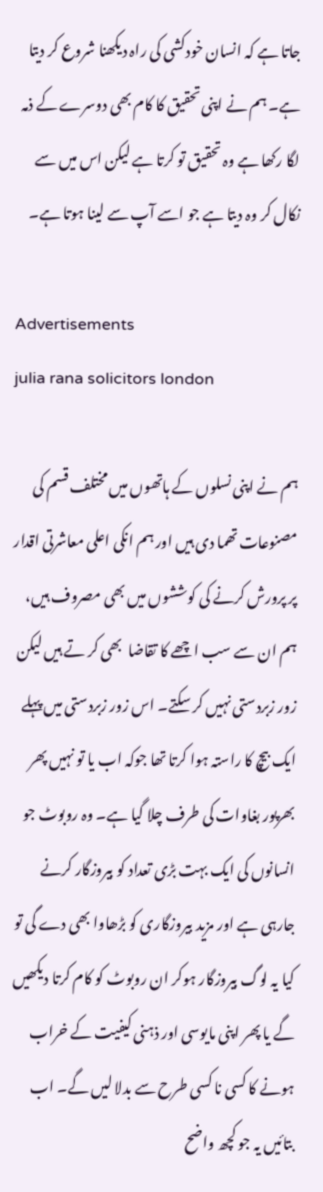جاتا ہے کہ انسان خودکشی کی راہ دیکھنا شروع کر دیتا ہے۔ ہم نے اپنی تحقیق کا کام بھی دوسرے کے ذمہ لگا رکھا ہے وہ تحقیق تو کرتا ہے لیکن اس میں سے نکال کر وہ دیتا ہے جو اسے آپ سے لینا ہوتا ہے۔

Advertisements
julia rana solicitors london

ہم نے اپنی نسلوں کے ہاتھوں میں مختلف قسم کی مصنوعات تھما دی ہیں اور ہم انکی اعلی معاشرتی اقدار پر پرورش کرنے کی کوششوں میں بھی مصروف ہیں، ہم ان سے سب اچھے کا تقاضا  بھی کر تے ہیں لیکن زور زبردستی نہیں کر سکتے۔ اس زور زبردستی میں پہلے ایک بیچ کا راستہ ہوا کرتا تھا جوکہ اب یا تو نہیں پھر بھرپور بغاوات کی طرف چلا گیا ہے۔ وہ روبوٹ جو انسانوں کی ایک بہت بڑی تعداد کو بیروزگار کرنے جارہی ہے اور مزید بیروزگاری کو بڑھاوا بھی دے گی تو کیا یہ لوگ بیروزگار ہوکر ان روبوٹ کو کام کرتا دیکھیں گے یا پھر اپنی مایوسی اور ذہنی کیفیت کے خراب ہونے کا کسی نا کسی طرح سے بدلا لیں گے۔ اب بتائیں یہ جو کچھ واضح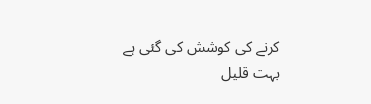کرنے کی کوشش کی گئی ہے بہت قلیل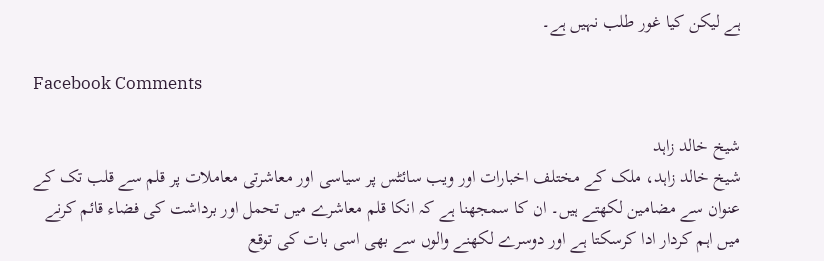ہے لیکن کیا غور طلب نہیں ہے۔

Facebook Comments

شیخ خالد زاہد
شیخ خالد زاہد، ملک کے مختلف اخبارات اور ویب سائٹس پر سیاسی اور معاشرتی معاملات پر قلم سے قلب تک کے عنوان سے مضامین لکھتے ہیں۔ ان کا سمجھنا ہے کہ انکا قلم معاشرے میں تحمل اور برداشت کی فضاء قائم کرنے میں اہم کردار ادا کرسکتا ہے اور دوسرے لکھنے والوں سے بھی اسی بات کی توقع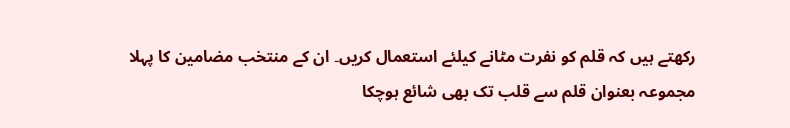رکھتے ہیں کہ قلم کو نفرت مٹانے کیلئے استعمال کریں۔ ان کے منتخب مضامین کا پہلا مجموعہ بعنوان قلم سے قلب تک بھی شائع ہوچکا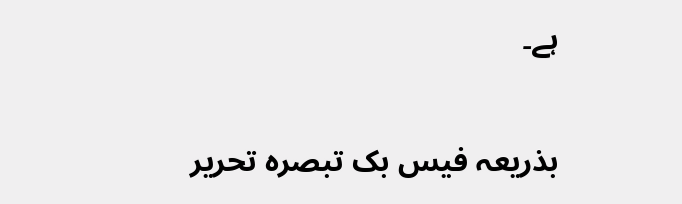ہے۔

بذریعہ فیس بک تبصرہ تحریر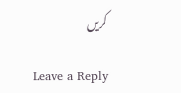کریں

Leave a Reply